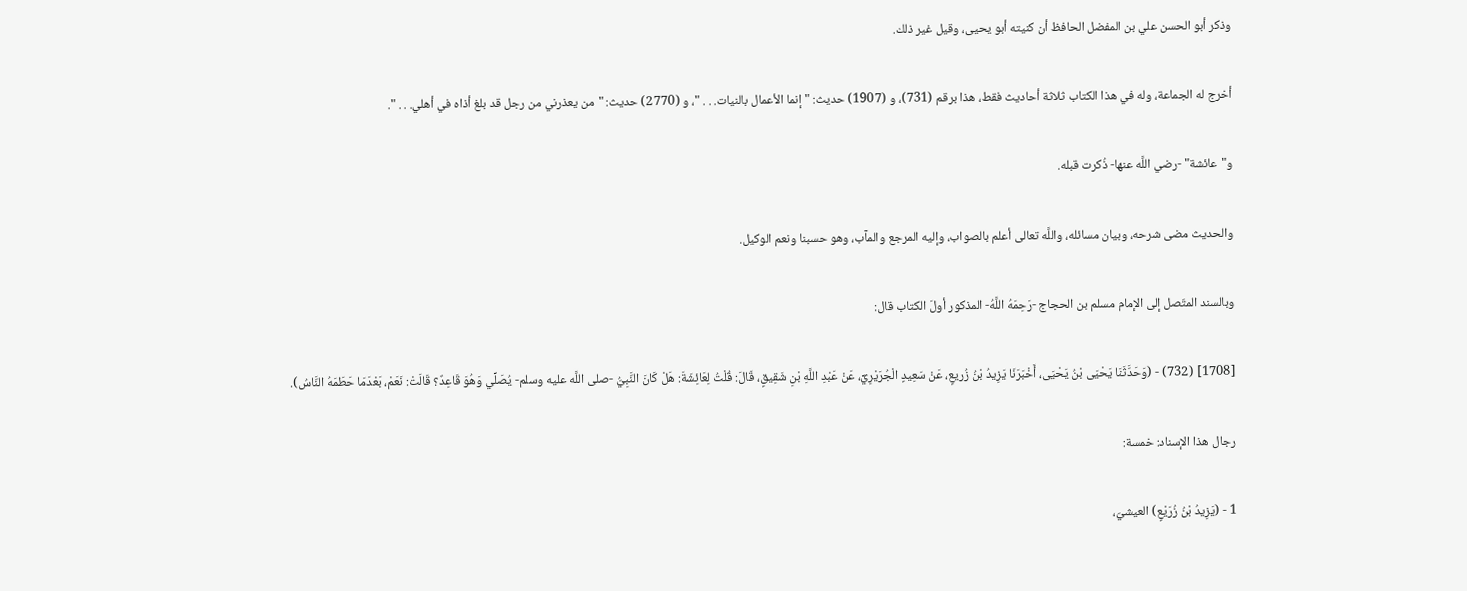وذكر أبو الحسن علي بن المفضل الحافظ أن كنيته أبو يحيى، وقيل غير ذلك.

أخرج له الجماعة، وله في هذا الكتاب ثلاثة أحاديث فقط، هذا برقم (731)، و (1907) حديث: "إنما الأعمال بالنيات. . . "، و (2770) حديث: "من يعذرني من رجل قد بلغ أذاه في أهلي. . . ".

و"عائشة" -رضي اللَّه عنها- ذُكرت قبله.

والحديث مضى شرحه، وبيان مسائله، واللَّه تعالى أعلم بالصواب، وإليه المرجع والمآب، وهو حسبنا ونعم الوكيل.

وبالسند المتّصل إلى الإمام مسلم بن الحجاج -رَحِمَهُ اللَّهُ- المذكور أولَ الكتاب قال:

[1708] (732) - (وَحَدَّثَنَا يَحْيَى بْنُ يَحْيَى، أَخْبَرَنَا يَزِيدُ بْنُ زُريعٍ، عَنْ سَعِيدٍ الْجُرَيْرِيِّ، عَنْ عَبْدِ اللَّهِ بْنِ شَقِيقٍ، قَالَ: قُلْتُ لِعَائِشَةَ: هَلْ كَانَ النَّبِيُّ -صلى اللَّه عليه وسلم- يُصَلِّي وَهُوَ قَاعِدٌ؟ قَالَتْ: نَعَمْ، بَعْدَمَا حَطَمَهُ النَّاسُ).

رجال هذا الإسناد: خمسة:

1 - (يَزِيدُ بْنُ زُرَيْعٍ) العيشيّ،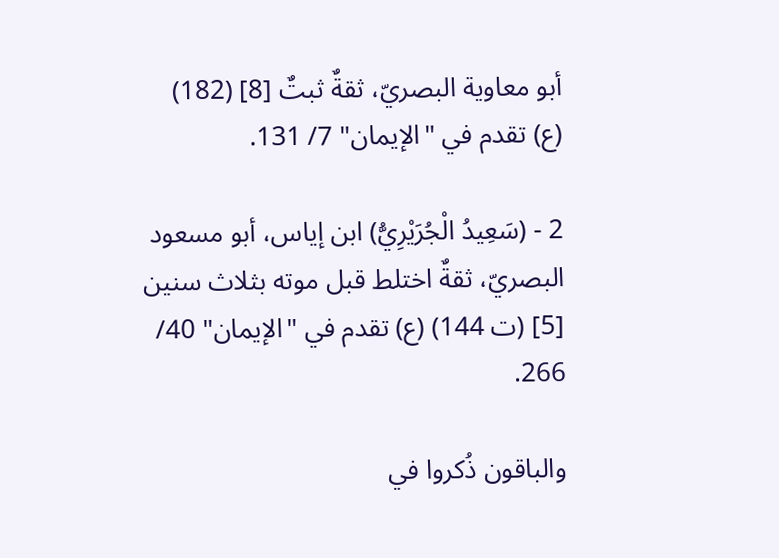أبو معاوية البصريّ، ثقةٌ ثبتٌ [8] (182) (ع) تقدم في "الإيمان" 7/ 131.

2 - (سَعِيدُ الْجُرَيْرِيُّ) ابن إياس، أبو مسعود البصريّ، ثقةٌ اختلط قبل موته بثلاث سنين [5] (ت 144) (ع) تقدم في "الإيمان" 40/ 266.

والباقون ذُكروا في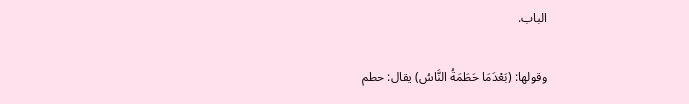الباب.

وقولها: (بَعْدَمَا حَطَمَةُ النَّاسُ) يقال: حطم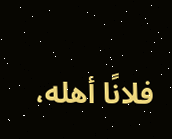فلانًا أهله،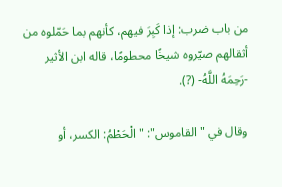من باب ضرب: إذا كَبِرَ فيهم، كأنهم بما حَمّلوه من أثقالهم صيّروه شيخًا محطومًا، قاله ابن الأثير -رَحِمَهُ اللَّهُ- (?).

وقال في "القاموس": "الْحَطْمُ: الكسر، أو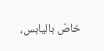خاصّ باليابس،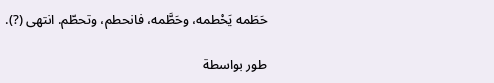حَطَمه يَحْطمه، وحَطَّمه، فانحطم، وتحطّم. انتهى (?).

طور بواسطة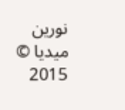نورين ميديا © 2015